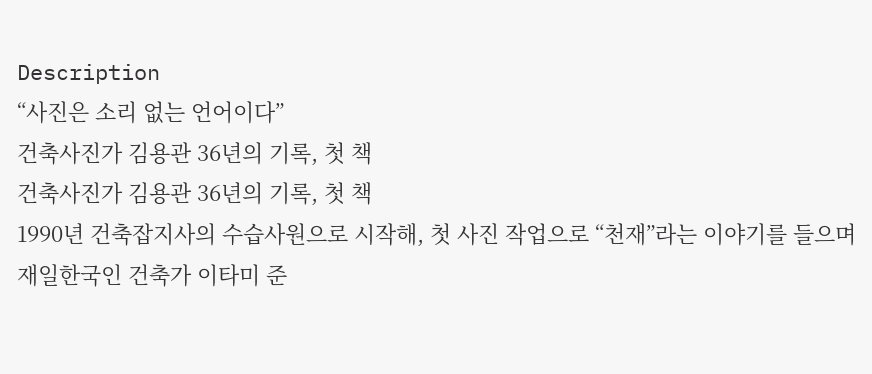Description
“사진은 소리 없는 언어이다”
건축사진가 김용관 36년의 기록, 첫 책
건축사진가 김용관 36년의 기록, 첫 책
1990년 건축잡지사의 수습사원으로 시작해, 첫 사진 작업으로 “천재”라는 이야기를 들으며 재일한국인 건축가 이타미 준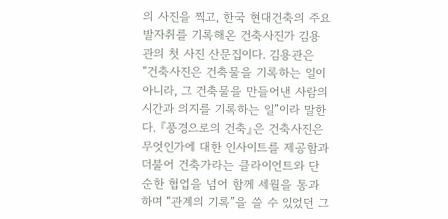의 사진을 찍고, 한국 현대건축의 주요 발자취를 기록해온 건축사진가 김용관의 첫 사진 산문집이다. 김용관은 “건축사진은 건축물을 기록하는 일이 아니라, 그 건축물을 만들어낸 사람의 시간과 의지를 기록하는 일”이라 말한다. 『풍경으로의 건축』은 건축사진은 무엇인가에 대한 인사이트를 제공함과 더불어 건축가라는 클라이언트와 단순한 협업을 넘어 함께 세월을 통과하며 “관계의 기록”을 쓸 수 있었던 그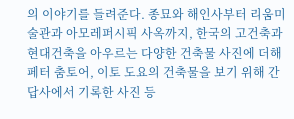의 이야기를 들려준다. 종묘와 해인사부터 리움미술관과 아모레퍼시픽 사옥까지, 한국의 고건축과 현대건축을 아우르는 다양한 건축물 사진에 더해 페터 춤토어, 이토 도요의 건축물을 보기 위해 간 답사에서 기록한 사진 등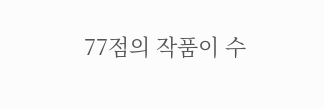77점의 작품이 수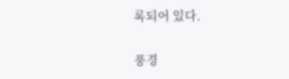록되어 있다.

풍경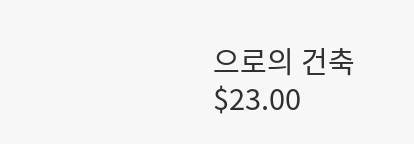으로의 건축
$23.00